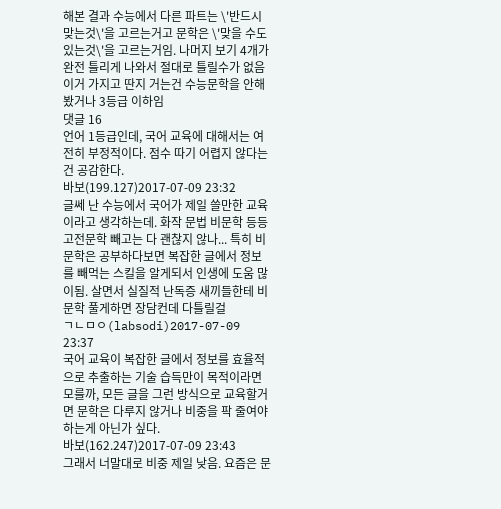해본 결과 수능에서 다른 파트는 \'반드시 맞는것\'을 고르는거고 문학은 \'맞을 수도 있는것\'을 고르는거임. 나머지 보기 4개가 완전 틀리게 나와서 절대로 틀릴수가 없음
이거 가지고 딴지 거는건 수능문학을 안해봤거나 3등급 이하임
댓글 16
언어 1등급인데, 국어 교육에 대해서는 여전히 부정적이다. 점수 따기 어렵지 않다는 건 공감한다.
바보(199.127)2017-07-09 23:32
글쎄 난 수능에서 국어가 제일 쓸만한 교육이라고 생각하는데. 화작 문법 비문학 등등 고전문학 빼고는 다 괜찮지 않나... 특히 비문학은 공부하다보면 복잡한 글에서 정보를 빼먹는 스킬을 알게되서 인생에 도움 많이됨. 살면서 실질적 난독증 새끼들한테 비문학 풀게하면 장담컨데 다틀릴걸
ㄱㄴㅁㅇ(labsodi)2017-07-09 23:37
국어 교육이 복잡한 글에서 정보를 효율적으로 추출하는 기술 습득만이 목적이라면 모를까, 모든 글을 그런 방식으로 교육할거면 문학은 다루지 않거나 비중을 팍 줄여야 하는게 아닌가 싶다.
바보(162.247)2017-07-09 23:43
그래서 너말대로 비중 제일 낮음. 요즘은 문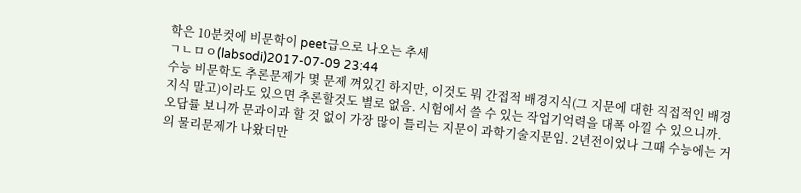학은 10분컷에 비문학이 peet급으로 나오는 추세
ㄱㄴㅁㅇ(labsodi)2017-07-09 23:44
수능 비문학도 추론문제가 몇 문제 껴있긴 하지만, 이것도 뭐 간접적 배경지식(그 지문에 대한 직접적인 배경지식 말고)이라도 있으면 추론할것도 별로 없음. 시험에서 쓸 수 있는 작업기억력을 대폭 아낄 수 있으니까. 오답률 보니까 문과이과 할 것 없이 가장 많이 틀리는 지문이 과학기술지문임. 2년전이었나 그때 수능에는 거의 물리문제가 나왔더만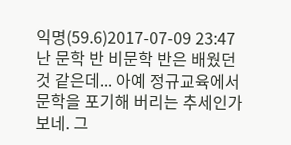익명(59.6)2017-07-09 23:47
난 문학 반 비문학 반은 배웠던 것 같은데... 아예 정규교육에서 문학을 포기해 버리는 추세인가 보네. 그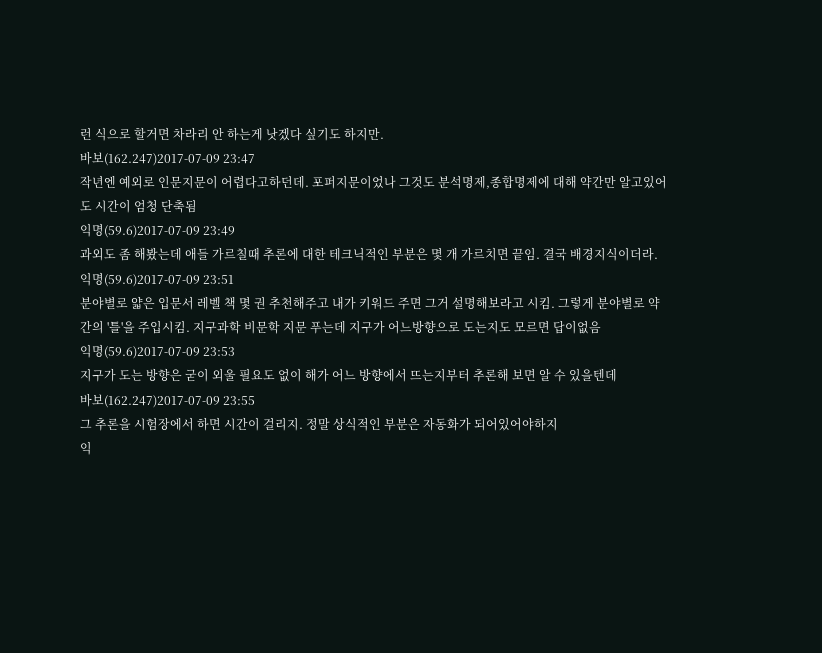런 식으로 할거면 차라리 안 하는게 낫겠다 싶기도 하지만.
바보(162.247)2017-07-09 23:47
작년엔 예외로 인문지문이 어렵다고하던데. 포퍼지문이었나 그것도 분석명제,종합명제에 대해 약간만 알고있어도 시간이 엄청 단축됨
익명(59.6)2017-07-09 23:49
과외도 좀 해봤는데 애들 가르칠때 추론에 대한 테크닉적인 부분은 몇 개 가르치면 끝임. 결국 배경지식이더라.
익명(59.6)2017-07-09 23:51
분야별로 얇은 입문서 레벨 책 몇 권 추천해주고 내가 키워드 주면 그거 설명해보라고 시킴. 그렇게 분야별로 약간의 '틀'을 주입시킴. 지구과학 비문학 지문 푸는데 지구가 어느방향으로 도는지도 모르면 답이없음
익명(59.6)2017-07-09 23:53
지구가 도는 방향은 굳이 외울 필요도 없이 해가 어느 방향에서 뜨는지부터 추론해 보면 알 수 있을텐데
바보(162.247)2017-07-09 23:55
그 추론을 시험장에서 하면 시간이 걸리지. 정말 상식적인 부분은 자동화가 되어있어야하지
익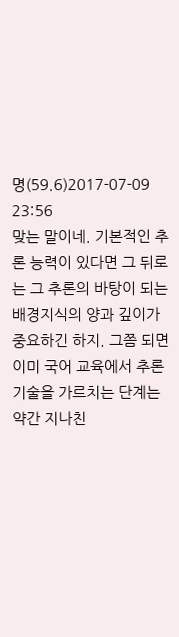명(59.6)2017-07-09 23:56
맞는 말이네. 기본적인 추론 능력이 있다면 그 뒤로는 그 추론의 바탕이 되는 배경지식의 양과 깊이가 중요하긴 하지. 그쯤 되면 이미 국어 교육에서 추론 기술을 가르치는 단계는 약간 지나친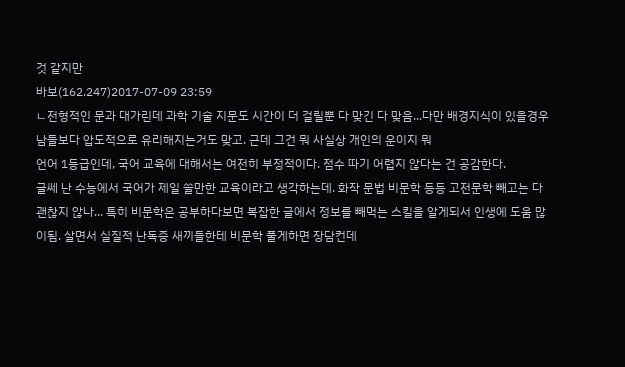것 같지만
바보(162.247)2017-07-09 23:59
ㄴ전형적인 문과 대가린데 과학 기술 지문도 시간이 더 걸릴뿐 다 맞긴 다 맞음...다만 배경지식이 있을경우 남들보다 압도적으로 유리해지는거도 맞고. 근데 그건 뭐 사실상 개인의 운이지 뭐
언어 1등급인데, 국어 교육에 대해서는 여전히 부정적이다. 점수 따기 어렵지 않다는 건 공감한다.
글쎄 난 수능에서 국어가 제일 쓸만한 교육이라고 생각하는데. 화작 문법 비문학 등등 고전문학 빼고는 다 괜찮지 않나... 특히 비문학은 공부하다보면 복잡한 글에서 정보를 빼먹는 스킬을 알게되서 인생에 도움 많이됨. 살면서 실질적 난독증 새끼들한테 비문학 풀게하면 장담컨데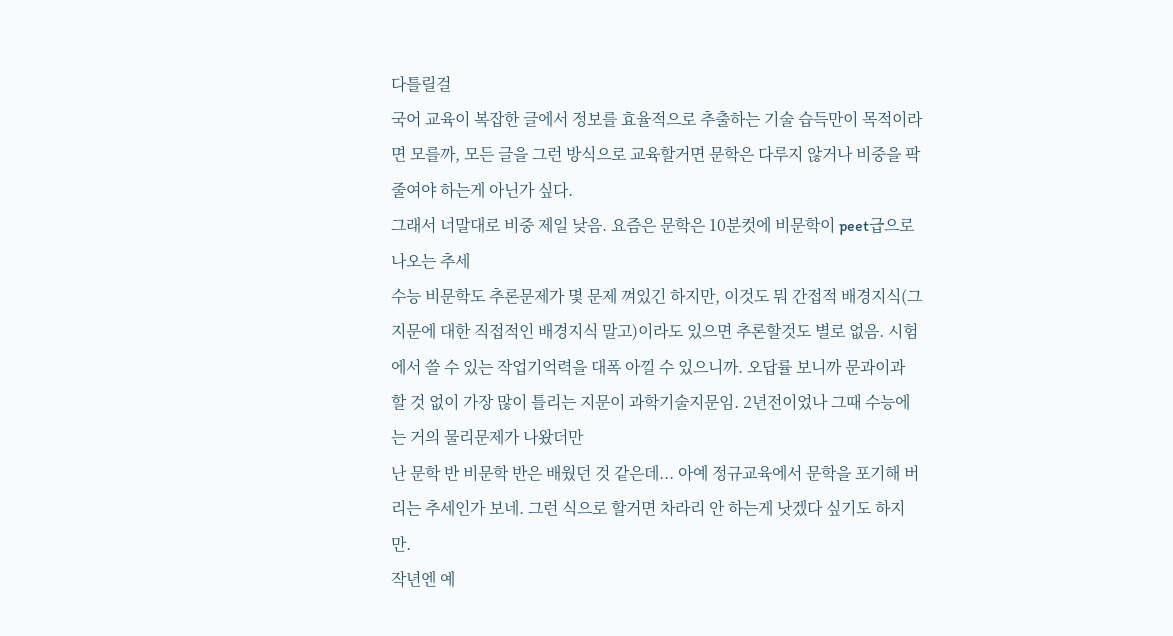다틀릴걸
국어 교육이 복잡한 글에서 정보를 효율적으로 추출하는 기술 습득만이 목적이라면 모를까, 모든 글을 그런 방식으로 교육할거면 문학은 다루지 않거나 비중을 팍 줄여야 하는게 아닌가 싶다.
그래서 너말대로 비중 제일 낮음. 요즘은 문학은 10분컷에 비문학이 peet급으로 나오는 추세
수능 비문학도 추론문제가 몇 문제 껴있긴 하지만, 이것도 뭐 간접적 배경지식(그 지문에 대한 직접적인 배경지식 말고)이라도 있으면 추론할것도 별로 없음. 시험에서 쓸 수 있는 작업기억력을 대폭 아낄 수 있으니까. 오답률 보니까 문과이과 할 것 없이 가장 많이 틀리는 지문이 과학기술지문임. 2년전이었나 그때 수능에는 거의 물리문제가 나왔더만
난 문학 반 비문학 반은 배웠던 것 같은데... 아예 정규교육에서 문학을 포기해 버리는 추세인가 보네. 그런 식으로 할거면 차라리 안 하는게 낫겠다 싶기도 하지만.
작년엔 예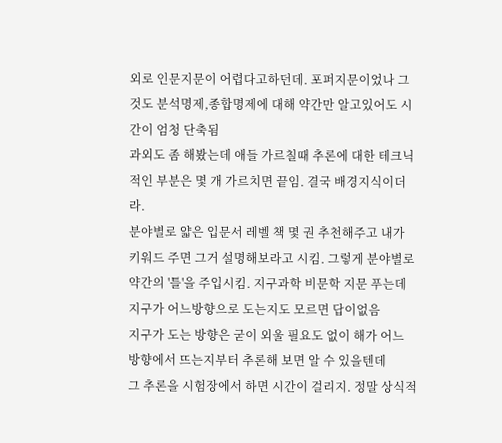외로 인문지문이 어렵다고하던데. 포퍼지문이었나 그것도 분석명제,종합명제에 대해 약간만 알고있어도 시간이 엄청 단축됨
과외도 좀 해봤는데 애들 가르칠때 추론에 대한 테크닉적인 부분은 몇 개 가르치면 끝임. 결국 배경지식이더라.
분야별로 얇은 입문서 레벨 책 몇 권 추천해주고 내가 키워드 주면 그거 설명해보라고 시킴. 그렇게 분야별로 약간의 '틀'을 주입시킴. 지구과학 비문학 지문 푸는데 지구가 어느방향으로 도는지도 모르면 답이없음
지구가 도는 방향은 굳이 외울 필요도 없이 해가 어느 방향에서 뜨는지부터 추론해 보면 알 수 있을텐데
그 추론을 시험장에서 하면 시간이 걸리지. 정말 상식적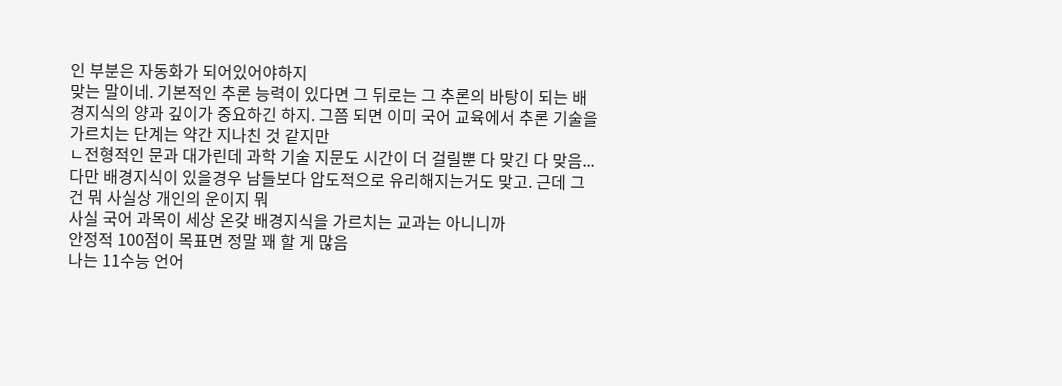인 부분은 자동화가 되어있어야하지
맞는 말이네. 기본적인 추론 능력이 있다면 그 뒤로는 그 추론의 바탕이 되는 배경지식의 양과 깊이가 중요하긴 하지. 그쯤 되면 이미 국어 교육에서 추론 기술을 가르치는 단계는 약간 지나친 것 같지만
ㄴ전형적인 문과 대가린데 과학 기술 지문도 시간이 더 걸릴뿐 다 맞긴 다 맞음...다만 배경지식이 있을경우 남들보다 압도적으로 유리해지는거도 맞고. 근데 그건 뭐 사실상 개인의 운이지 뭐
사실 국어 과목이 세상 온갖 배경지식을 가르치는 교과는 아니니까
안정적 100점이 목표면 정말 꽤 할 게 많음
나는 11수능 언어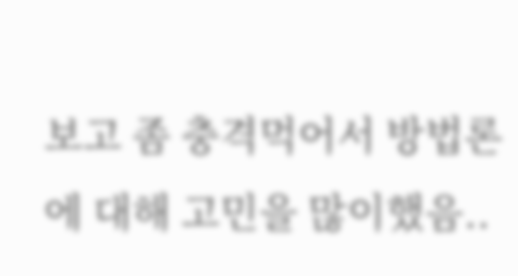보고 좀 충격먹어서 방법론에 대해 고민을 많이했음..